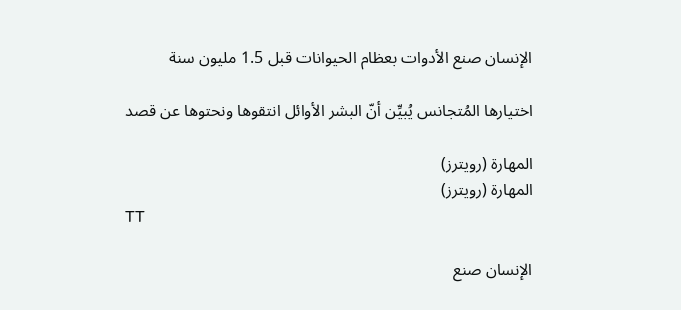الإنسان صنع الأدوات بعظام الحيوانات قبل 1.5 مليون سنة

اختيارها المُتجانس يُبيِّن أنّ البشر الأوائل انتقوها ونحتوها عن قصد

المهارة (رويترز)
المهارة (رويترز)
TT

الإنسان صنع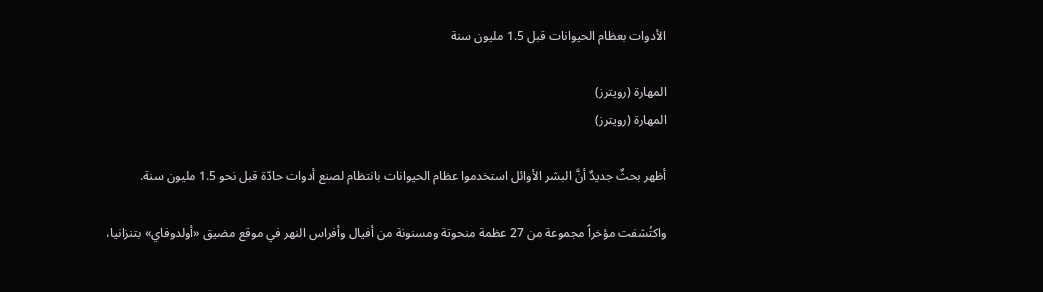الأدوات بعظام الحيوانات قبل 1.5 مليون سنة

المهارة (رويترز)
المهارة (رويترز)

أظهر بحثٌ جديدٌ أنَّ البشر الأوائل استخدموا عظام الحيوانات بانتظام لصنع أدوات حادّة قبل نحو 1.5 مليون سنة.

واكتُشفت مؤخراً مجموعة من 27 عظمة منحوتة ومسنونة من أفيال وأفراس النهر في موقع مضيق «أولدوفاي» بتنزانيا،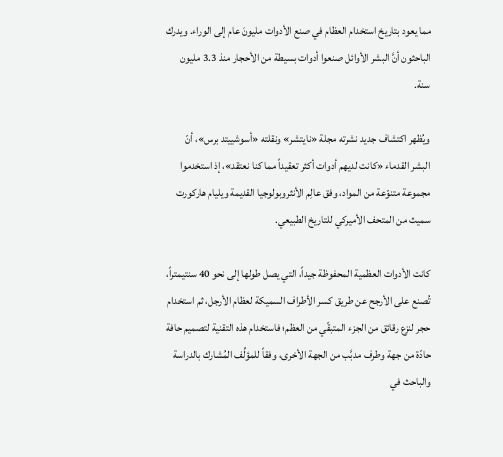مما يعود بتاريخ استخدام العظام في صنع الأدوات مليونَ عام إلى الوراء. ويدرك الباحثون أنَّ البشر الأوائل صنعوا أدوات بسيطة من الأحجار منذ 3.3 مليون سنة.

ويُظهر اكتشاف جديد نشرته مجلة «نايتشر» ونقلته «أسوشييتد برس»، أنّ البشر القدماء «كانت لديهم أدوات أكثر تعقيداً مما كنا نعتقد»، إذ استخدموا مجموعة متنوّعة من المواد، وفق عالِم الأنثروبولوجيا القديمة ويليام هاركورت سميث من المتحف الأميركي للتاريخ الطبيعي.

كانت الأدوات العظمية المحفوظة جيداً، التي يصل طولها إلى نحو 40 سنتيمتراً، تُصنع على الأرجح عن طريق كسر الأطراف السميكة لعظام الأرجل، ثم استخدام حجر لنزع رقائق من الجزء المتبقّي من العظم؛ فاستخدام هذه التقنية لتصميم حافة حادّة من جهة وطرف مدبَّب من الجهة الأخرى، وفقاً للمؤلِّف المُشارك بالدراسة والباحث في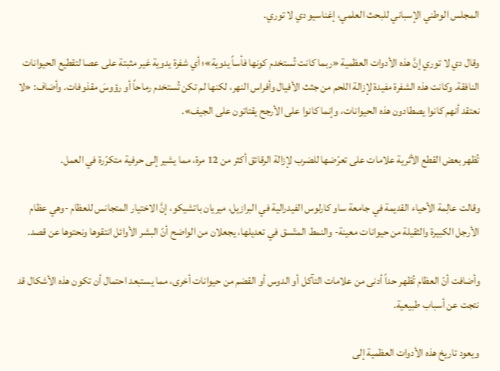المجلس الوطني الإسباني للبحث العلمي، إغناسيو دي لا توري.

وقال دي لا توري إنَّ هذه الأدوات العظمية «ربما كانت تُستخدم كونها فأساً يدوية»؛ أي شفرة يدوية غير مثبتة على عصا لتقطيع الحيوانات النافقة. وكانت هذه الشفرة مفيدة لإزالة اللحم من جثث الأفيال وأفراس النهر، لكنها لم تكن تُستخدم رماحاً أو رؤوسَ مقذوفات. وأضاف: «لا نعتقد أنهم كانوا يصطادون هذه الحيوانات، وإنما كانوا على الأرجح يقتاتون على الجيف».

تُظهر بعض القطع الأثرية علامات على تعرّضها للضرب لإزالة الرقائق أكثر من 12 مرة، مما يشير إلى حرفية متكرّرة في العمل.

وقالت عالِمة الأحياء القديمة في جامعة ساو كارلوس الفيدرالية في البرازيل، ميريان باتشيكو، إنَّ الاختيار المتجانس للعظام -وهي عظام الأرجل الكبيرة والثقيلة من حيوانات معينة- والنمط المتّسق في تعديلها، يجعلان من الواضح أنّ البشر الأوائل انتقوها ونحتوها عن قصد.

وأضافت أنّ العظام تُظهر حداً أدنى من علامات التآكل أو الدوس أو القضم من حيوانات أخرى، مما يستبعد احتمال أن تكون هذه الأشكال قد نتجت عن أسباب طبيعية.

ويعود تاريخ هذه الأدوات العظمية إلى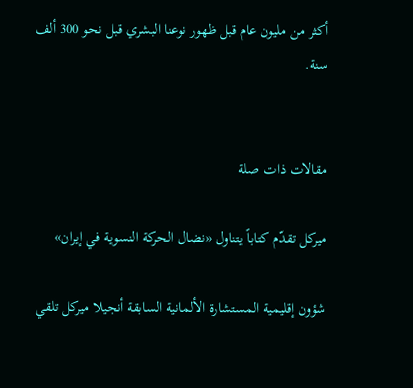أكثر من مليون عام قبل ظهور نوعنا البشري قبل نحو 300 ألف سنة.


مقالات ذات صلة

ميركل تقدّم كتاباً يتناول «نضال الحركة النسوية في إيران»

شؤون إقليمية المستشارة الألمانية السابقة أنجيلا ميركل تلقي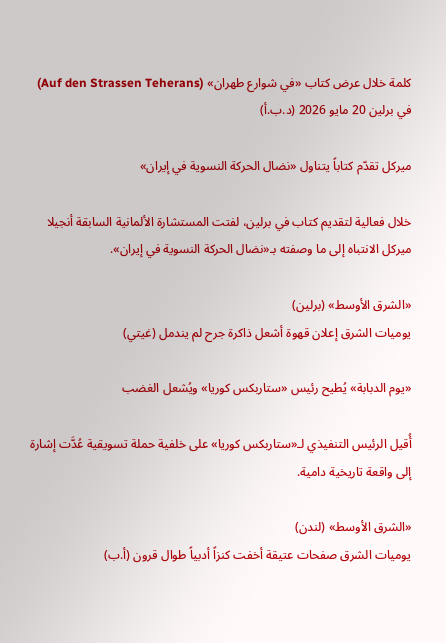كلمة خلال عرض كتاب «في شوارع طهران» (Auf den Strassen Teherans) في برلين 20 مايو 2026 (د.ب.أ)

ميركل تقدّم كتاباً يتناول «نضال الحركة النسوية في إيران»

خلال فعالية لتقديم كتاب في برلين، لفتت المستشارة الألمانية السابقة أنجيلا ميركل الانتباه إلى ما وصفته بـ«نضال الحركة النسوية في إيران».

«الشرق الأوسط» (برلين)
يوميات الشرق إعلان قهوة أشعل ذاكرة جرح لم يندمل (غيتي)

«يوم الدبابة» يُطيح رئيس «ستاربكس كوريا» ويُشعل الغضب

أُقيل الرئيس التنفيذي لـ«ستاربكس كوريا» على خلفية حملة تسويقية عُدَّت إشارة إلى واقعة تاريخية دامية.

«الشرق الأوسط» (لندن)
يوميات الشرق صفحات عتيقة أخفت كنزاً أدبياً طوال قرون (أ.ب)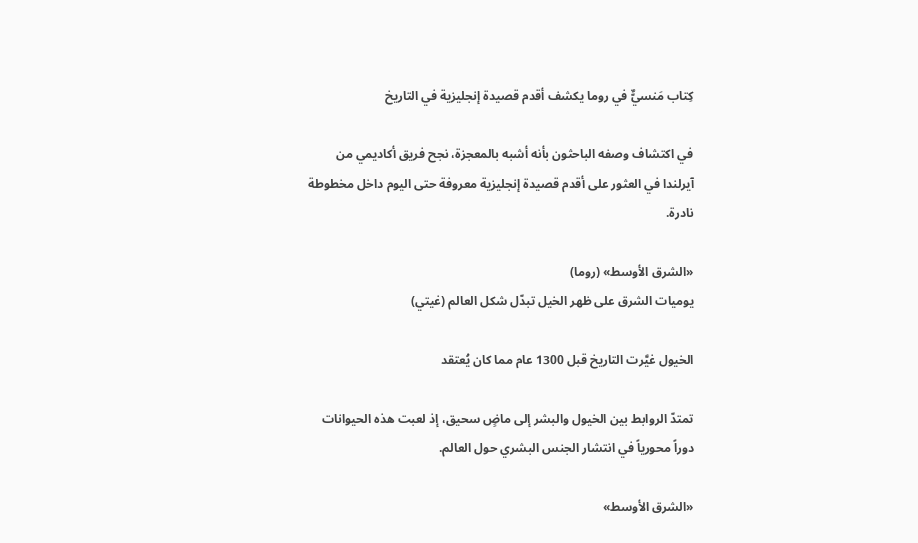كِتاب مَنسيٌّ في روما يكشف أقدم قصيدة إنجليزية في التاريخ

في اكتشاف وصفه الباحثون بأنه أشبه بالمعجزة، نجح فريق أكاديمي من آيرلندا في العثور على أقدم قصيدة إنجليزية معروفة حتى اليوم داخل مخطوطة نادرة.

«الشرق الأوسط» (روما)
يوميات الشرق على ظهر الخيل تبدّل شكل العالم (غيتي)

الخيول غيَّرت التاريخ قبل 1300 عام مما كان يُعتقد

تمتدّ الروابط بين الخيول والبشر إلى ماضٍ سحيق، إذ لعبت هذه الحيوانات دوراً محورياً في انتشار الجنس البشري حول العالم.

«الشرق الأوسط»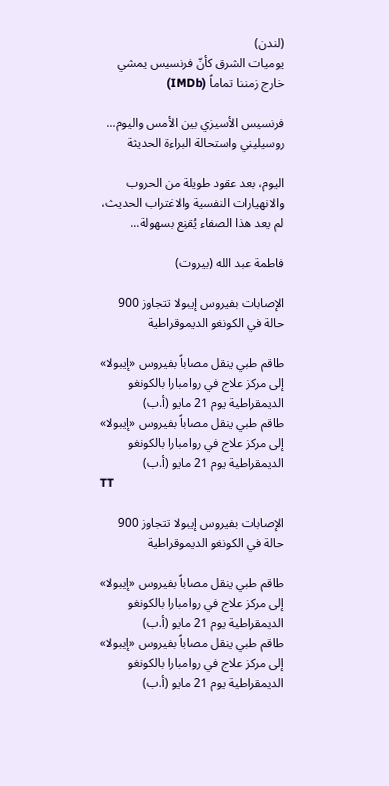(لندن)
يوميات الشرق كأنّ فرنسيس يمشي خارج زمننا تماماً (IMDb)

فرنسيس الأسيزي بين الأمس واليوم... روسيليني واستحالة البراءة الحديثة

اليوم، بعد عقود طويلة من الحروب والانهيارات النفسية والاغتراب الحديث، لم يعد هذا الصفاء يُقنِع بسهولة...

فاطمة عبد الله (بيروت)

الإصابات بفيروس إيبولا تتجاوز 900 حالة في الكونغو الديموقراطية

طاقم طبي ينقل مصاباً بفيروس «إيبولا» إلى مركز علاج في روامبارا بالكونغو الديمقراطية يوم 21 مايو (أ.ب)
طاقم طبي ينقل مصاباً بفيروس «إيبولا» إلى مركز علاج في روامبارا بالكونغو الديمقراطية يوم 21 مايو (أ.ب)
TT

الإصابات بفيروس إيبولا تتجاوز 900 حالة في الكونغو الديموقراطية

طاقم طبي ينقل مصاباً بفيروس «إيبولا» إلى مركز علاج في روامبارا بالكونغو الديمقراطية يوم 21 مايو (أ.ب)
طاقم طبي ينقل مصاباً بفيروس «إيبولا» إلى مركز علاج في روامبارا بالكونغو الديمقراطية يوم 21 مايو (أ.ب)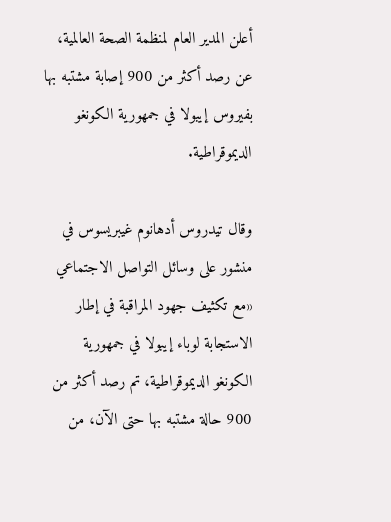أعلن المدير العام لمنظمة الصحة العالمية، عن رصد أكثر من 900 إصابة مشتبه بها بفيروس إيبولا في جمهورية الكونغو الديموقراطية.

وقال تيدروس أدهانوم غيبريسوس في منشور على وسائل التواصل الاجتماعي «مع تكثيف جهود المراقبة في إطار الاستجابة لوباء إيبولا في جمهورية الكونغو الديموقراطية، تم رصد أكثر من 900 حالة مشتبه بها حتى الآن، من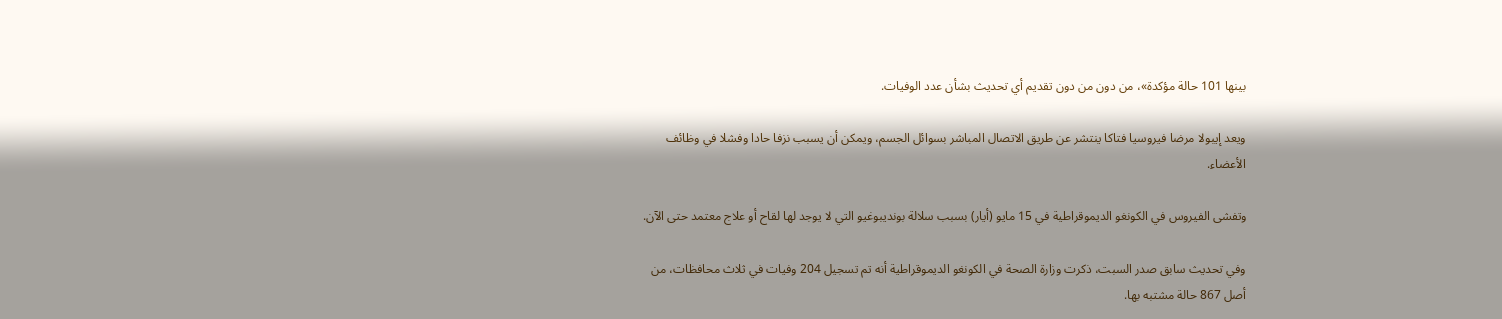بينها 101 حالة مؤكدة»، من دون من دون تقديم أي تحديث بشأن عدد الوفيات.

ويعد إيبولا مرضا فيروسيا فتاكا ينتشر عن طريق الاتصال المباشر بسوائل الجسم، ويمكن أن يسبب نزفا حادا وفشلا في وظائف الأعضاء.

وتفشى الفيروس في الكونغو الديموقراطية في 15 مايو (أيار) بسبب سلالة بونديبوغيو التي لا يوجد لها لقاح أو علاج معتمد حتى الآن.

وفي تحديث سابق صدر السبت، ذكرت وزارة الصحة في الكونغو الديموقراطية أنه تم تسجيل 204 وفيات في ثلاث محافظات، من أصل 867 حالة مشتبه بها.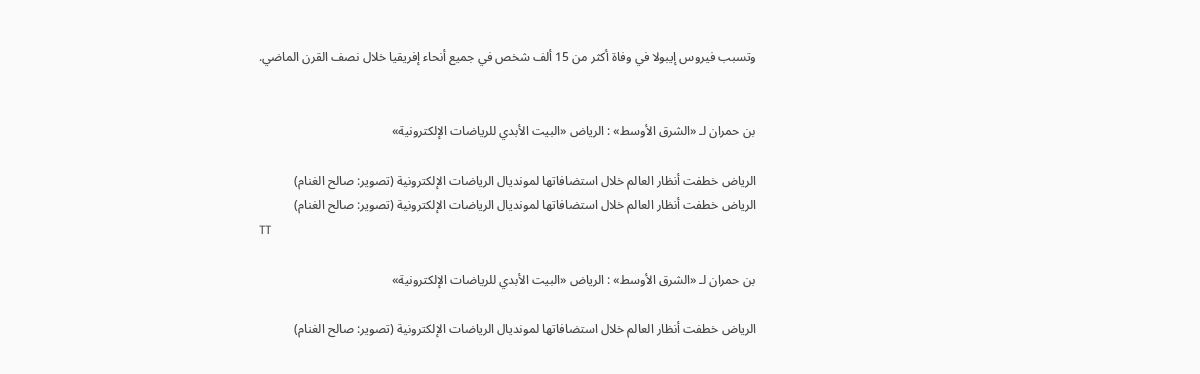وتسبب فيروس إيبولا في وفاة أكثر من 15 ألف شخص في جميع أنحاء إفريقيا خلال نصف القرن الماضي.


بن حمران لـ «الشرق الأوسط» : الرياض «البيت الأبدي للرياضات الإلكترونية»

الرياض خطفت أنظار العالم خلال استضافاتها لمونديال الرياضات الإلكترونية (تصوير: صالح الغنام)
الرياض خطفت أنظار العالم خلال استضافاتها لمونديال الرياضات الإلكترونية (تصوير: صالح الغنام)
TT

بن حمران لـ «الشرق الأوسط» : الرياض «البيت الأبدي للرياضات الإلكترونية»

الرياض خطفت أنظار العالم خلال استضافاتها لمونديال الرياضات الإلكترونية (تصوير: صالح الغنام)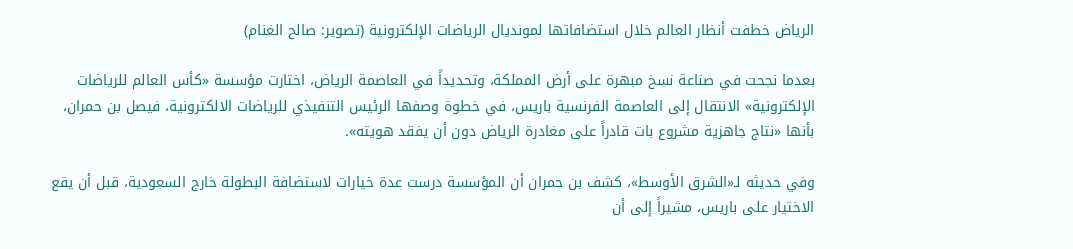الرياض خطفت أنظار العالم خلال استضافاتها لمونديال الرياضات الإلكترونية (تصوير: صالح الغنام)

بعدما نجحت في صناعة نسخ مبهرة على أرض المملكة، وتحديداً في العاصمة الرياض، اختارت مؤسسة «كأس العالم للرياضات الإلكترونية» الانتقال إلى العاصمة الفرنسية باريس، في خطوة وصفها الرئيس التنفيذي للرياضات الالكترونية، فيصل بن حمران، بأنها «نتاج جاهزية مشروع بات قادراً على مغادرة الرياض دون أن يفقد هويته».

وفي حديثه لـ«الشرق الأوسط»، كشف بن حمران أن المؤسسة درست عدة خيارات لاستضافة البطولة خارج السعودية، قبل أن يقع الاختيار على باريس، مشيراً إلى أن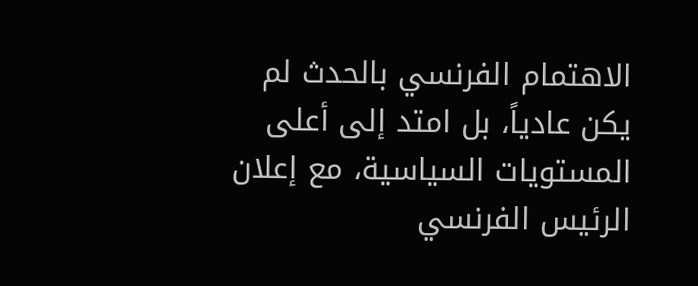الاهتمام الفرنسي بالحدث لم يكن عادياً، بل امتد إلى أعلى المستويات السياسية، مع إعلان الرئيس الفرنسي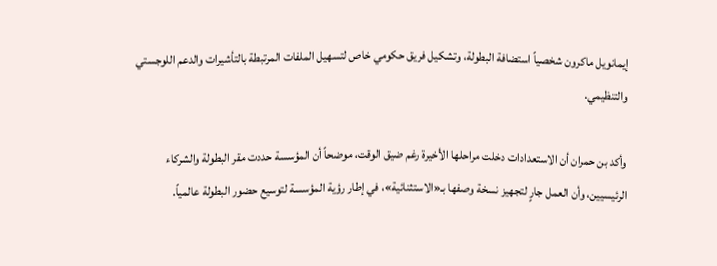إيمانويل ماكرون شخصياً استضافة البطولة، وتشكيل فريق حكومي خاص لتسهيل الملفات المرتبطة بالتأشيرات والدعم اللوجستي والتنظيمي.

وأكد بن حمران أن الاستعدادات دخلت مراحلها الأخيرة رغم ضيق الوقت، موضحاً أن المؤسسة حددت مقر البطولة والشركاء الرئيسيين، وأن العمل جارٍ لتجهيز نسخة وصفها بـ«الاستثنائية»، في إطار رؤية المؤسسة لتوسيع حضور البطولة عالمياً.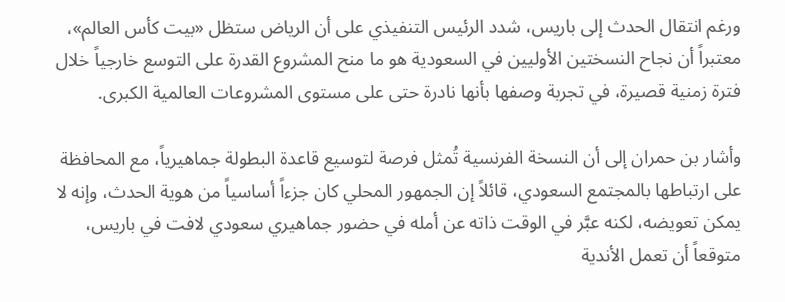ورغم انتقال الحدث إلى باريس، شدد الرئيس التنفيذي على أن الرياض ستظل «بيت كأس العالم»، معتبراً أن نجاح النسختين الأوليين في السعودية هو ما منح المشروع القدرة على التوسع خارجياً خلال فترة زمنية قصيرة، في تجربة وصفها بأنها نادرة حتى على مستوى المشروعات العالمية الكبرى.

وأشار بن حمران إلى أن النسخة الفرنسية تُمثل فرصة لتوسيع قاعدة البطولة جماهيرياً، مع المحافظة على ارتباطها بالمجتمع السعودي، قائلاً إن الجمهور المحلي كان جزءاً أساسياً من هوية الحدث، وإنه لا يمكن تعويضه، لكنه عبَّر في الوقت ذاته عن أمله في حضور جماهيري سعودي لافت في باريس، متوقعاً أن تعمل الأندية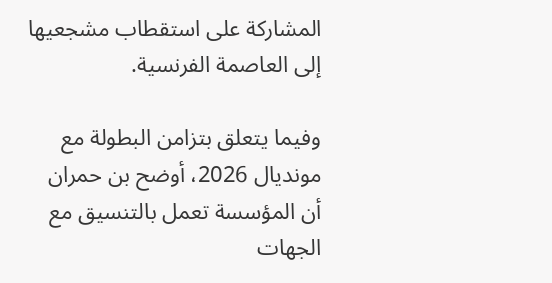المشاركة على استقطاب مشجعيها إلى العاصمة الفرنسية.

وفيما يتعلق بتزامن البطولة مع مونديال 2026، أوضح بن حمران أن المؤسسة تعمل بالتنسيق مع الجهات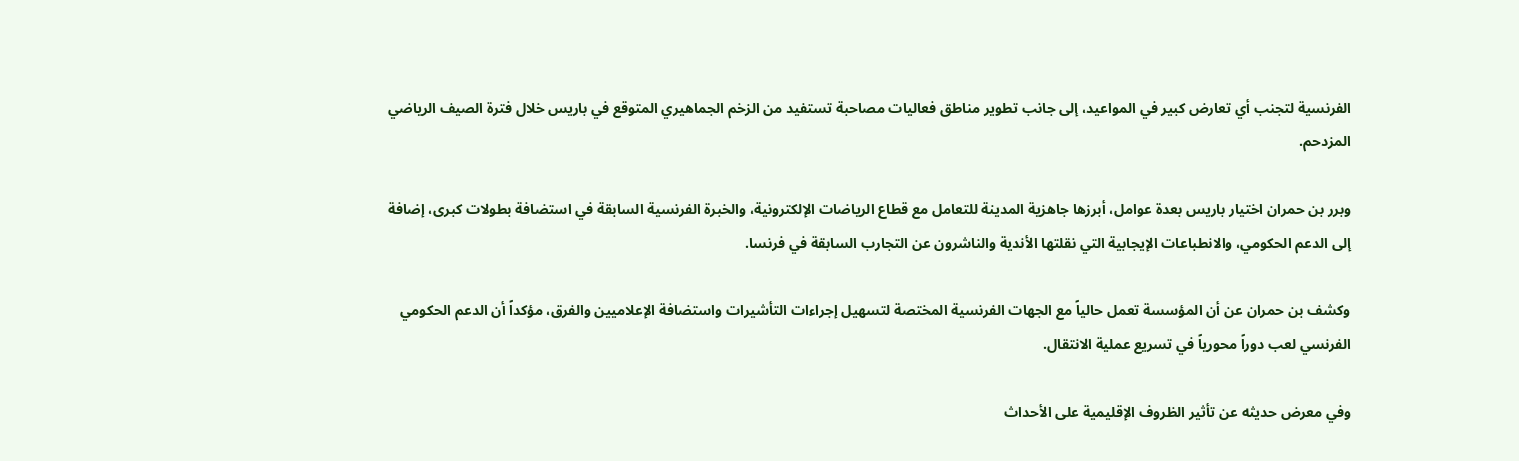الفرنسية لتجنب أي تعارض كبير في المواعيد، إلى جانب تطوير مناطق فعاليات مصاحبة تستفيد من الزخم الجماهيري المتوقع في باريس خلال فترة الصيف الرياضي المزدحم.

وبرر بن حمران اختيار باريس بعدة عوامل، أبرزها جاهزية المدينة للتعامل مع قطاع الرياضات الإلكترونية، والخبرة الفرنسية السابقة في استضافة بطولات كبرى، إضافة إلى الدعم الحكومي، والانطباعات الإيجابية التي نقلتها الأندية والناشرون عن التجارب السابقة في فرنسا.

وكشف بن حمران عن أن المؤسسة تعمل حالياً مع الجهات الفرنسية المختصة لتسهيل إجراءات التأشيرات واستضافة الإعلاميين والفرق، مؤكداً أن الدعم الحكومي الفرنسي لعب دوراً محورياً في تسريع عملية الانتقال.

وفي معرض حديثه عن تأثير الظروف الإقليمية على الأحداث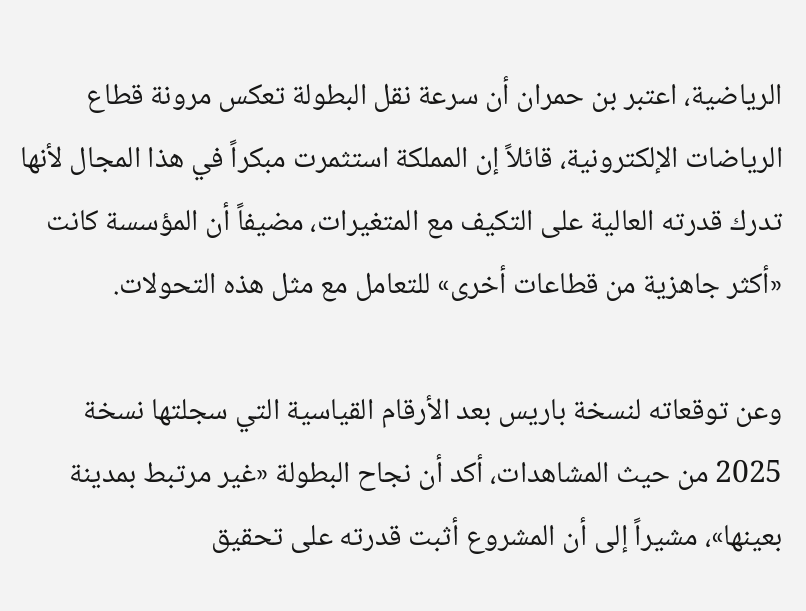الرياضية، اعتبر بن حمران أن سرعة نقل البطولة تعكس مرونة قطاع الرياضات الإلكترونية، قائلاً إن المملكة استثمرت مبكراً في هذا المجال لأنها تدرك قدرته العالية على التكيف مع المتغيرات، مضيفاً أن المؤسسة كانت «أكثر جاهزية من قطاعات أخرى» للتعامل مع مثل هذه التحولات.

وعن توقعاته لنسخة باريس بعد الأرقام القياسية التي سجلتها نسخة 2025 من حيث المشاهدات، أكد أن نجاح البطولة «غير مرتبط بمدينة بعينها»، مشيراً إلى أن المشروع أثبت قدرته على تحقيق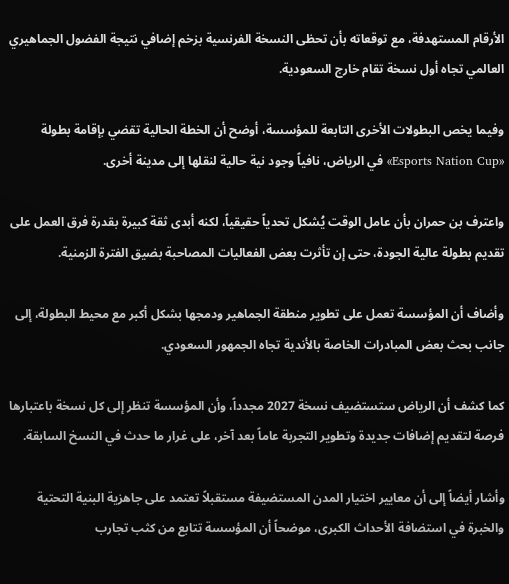الأرقام المستهدفة، مع توقعاته بأن تحظى النسخة الفرنسية بزخم إضافي نتيجة الفضول الجماهيري العالمي تجاه أول نسخة تقام خارج السعودية.

وفيما يخص البطولات الأخرى التابعة للمؤسسة، أوضح أن الخطة الحالية تقضي بإقامة بطولة «Esports Nation Cup» في الرياض، نافياً وجود نية حالية لنقلها إلى مدينة أخرى.

واعترف بن حمران بأن عامل الوقت يُشكل تحدياً حقيقياً، لكنه أبدى ثقة كبيرة بقدرة فرق العمل على تقديم بطولة عالية الجودة، حتى إن تأثرت بعض الفعاليات المصاحبة بضيق الفترة الزمنية.

وأضاف أن المؤسسة تعمل على تطوير منطقة الجماهير ودمجها بشكل أكبر مع محيط البطولة، إلى جانب بحث بعض المبادرات الخاصة بالأندية تجاه الجمهور السعودي.

كما كشف أن الرياض ستستضيف نسخة 2027 مجدداً، وأن المؤسسة تنظر إلى كل نسخة باعتبارها فرصة لتقديم إضافات جديدة وتطوير التجربة عاماً بعد آخر، على غرار ما حدث في النسخ السابقة.

وأشار أيضاً إلى أن معايير اختيار المدن المستضيفة مستقبلاً تعتمد على جاهزية البنية التحتية والخبرة في استضافة الأحداث الكبرى، موضحاً أن المؤسسة تتابع من كثب تجارب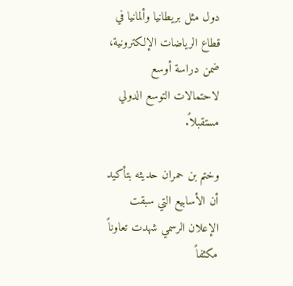دول مثل بريطانيا وألمانيا في قطاع الرياضات الإلكترونية، ضمن دراسة أوسع لاحتمالات التوسع الدولي مستقبلاً.

وختم بن حمران حديثه بتأكيد أن الأسابيع التي سبقت الإعلان الرسمي شهدت تعاوناً مكثفاً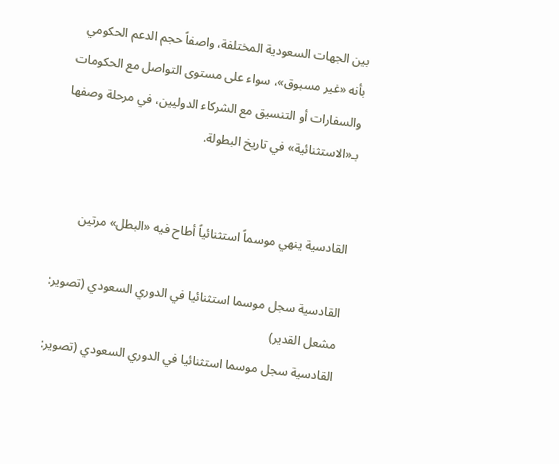بين الجهات السعودية المختلفة، واصفاً حجم الدعم الحكومي بأنه «غير مسبوق»، سواء على مستوى التواصل مع الحكومات والسفارات أو التنسيق مع الشركاء الدوليين، في مرحلة وصفها بـ«الاستثنائية» في تاريخ البطولة.


القادسية ينهي موسماً استثنائياً أطاح فيه «البطل» مرتين

القادسية سجل موسما استثنائيا في الدوري السعودي (تصوير: مشعل القدير)
القادسية سجل موسما استثنائيا في الدوري السعودي (تصوير: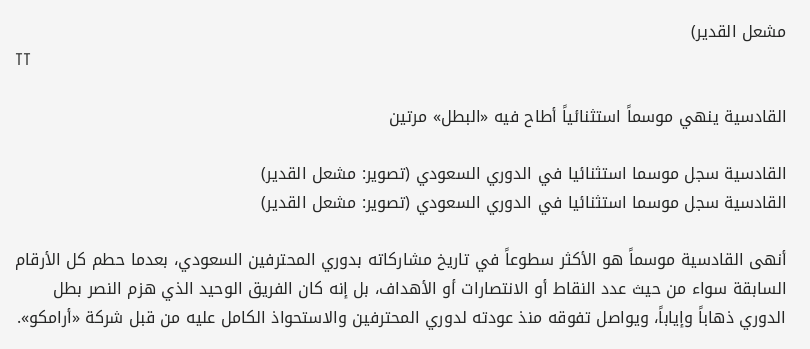مشعل القدير)
TT

القادسية ينهي موسماً استثنائياً أطاح فيه «البطل» مرتين

القادسية سجل موسما استثنائيا في الدوري السعودي (تصوير: مشعل القدير)
القادسية سجل موسما استثنائيا في الدوري السعودي (تصوير: مشعل القدير)

أنهى القادسية موسماً هو الأكثر سطوعاً في تاريخ مشاركاته بدوري المحترفين السعودي، بعدما حطم كل الأرقام السابقة سواء من حيث عدد النقاط أو الانتصارات أو الأهداف، بل إنه كان الفريق الوحيد الذي هزم النصر بطل الدوري ذهاباً وإياباً، ويواصل تفوقه منذ عودته لدوري المحترفين والاستحواذ الكامل عليه من قبل شركة «أرامكو».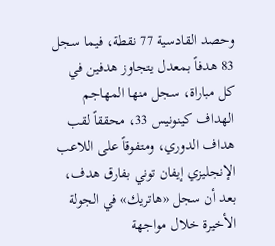وحصد القادسية 77 نقطة، فيما سجل 83 هدفاً بمعدل يتجاوز هدفين في كل مباراة، سجل منها المهاجم الهداف كينونيس 33، محققاً لقب هداف الدوري، ومتفوقاً على اللاعب الإنجليزي إيفان توني بفارق هدف، بعد أن سجل «هاتريك» في الجولة الأخيرة خلال مواجهة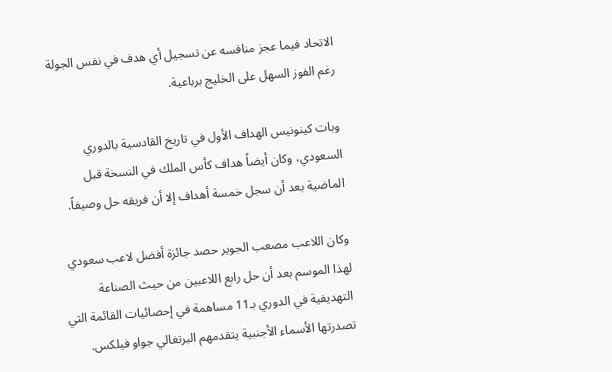الاتحاد فيما عجز منافسه عن تسجيل أي هدف في نفس الجولة رغم الفوز السهل على الخليج برباعية.

وبات كينونيس الهداف الأول في تاريخ القادسية بالدوري السعودي، وكان أيضاً هداف كأس الملك في النسخة قبل الماضية بعد أن سجل خمسة أهداف إلا أن فريقه حل وصيفاً.

وكان اللاعب مصعب الجوير حصد جائزة أفضل لاعب سعودي لهذا الموسم بعد أن حل رابع اللاعبين من حيث الصناعة التهديفية في الدوري بـ11 مساهمة في إحصائيات القائمة التي تصدرتها الأسماء الأجنبية يتقدمهم البرتغالي جواو فيلكس.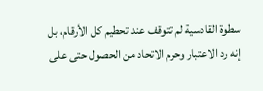سطوة القادسية لم تتوقف عند تحطيم كل الأرقام، بل إنه رد الاعتبار وحرم الاتحاد من الحصول حتى على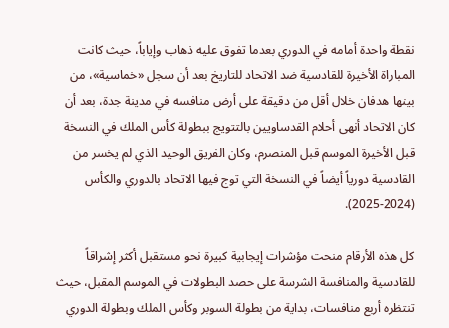نقطة واحدة أمامه في الدوري بعدما تفوق عليه ذهاب وإياباً، حيث كانت المباراة الأخيرة للقادسية ضد الاتحاد للتاريخ بعد أن سجل «خماسية»، من بينها هدفان خلال أقل من دقيقة على أرض منافسه في مدينة جدة، بعد أن كان الاتحاد أنهى أحلام القدساويين بالتتويج ببطولة كأس الملك في النسخة قبل الأخيرة الموسم قبل المنصرم، وكان الفريق الوحيد الذي لم يخسر من القادسية دورياً أيضاً في النسخة التي توج فيها الاتحاد بالدوري والكأس (2024-2025).

كل هذه الأرقام منحت مؤشرات إيجابية كبيرة نحو مستقبل أكثر إشراقاً للقادسية والمنافسة الشرسة على حصد البطولات في الموسم المقبل، حيث تنتظره أربع منافسات، بداية من بطولة السوبر وكأس الملك وبطولة الدوري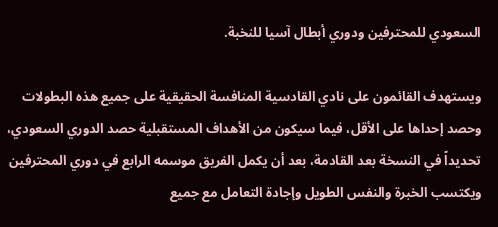السعودي للمحترفين ودوري أبطال آسيا للنخبة.

ويستهدف القائمون على نادي القادسية المنافسة الحقيقية على جميع هذه البطولات وحصد إحداها على الأقل، فيما سيكون من الأهداف المستقبلية حصد الدوري السعودي، تحديداً في النسخة بعد القادمة، بعد أن يكمل الفريق موسمه الرابع في دوري المحترفين ويكتسب الخبرة والنفس الطويل وإجادة التعامل مع جميع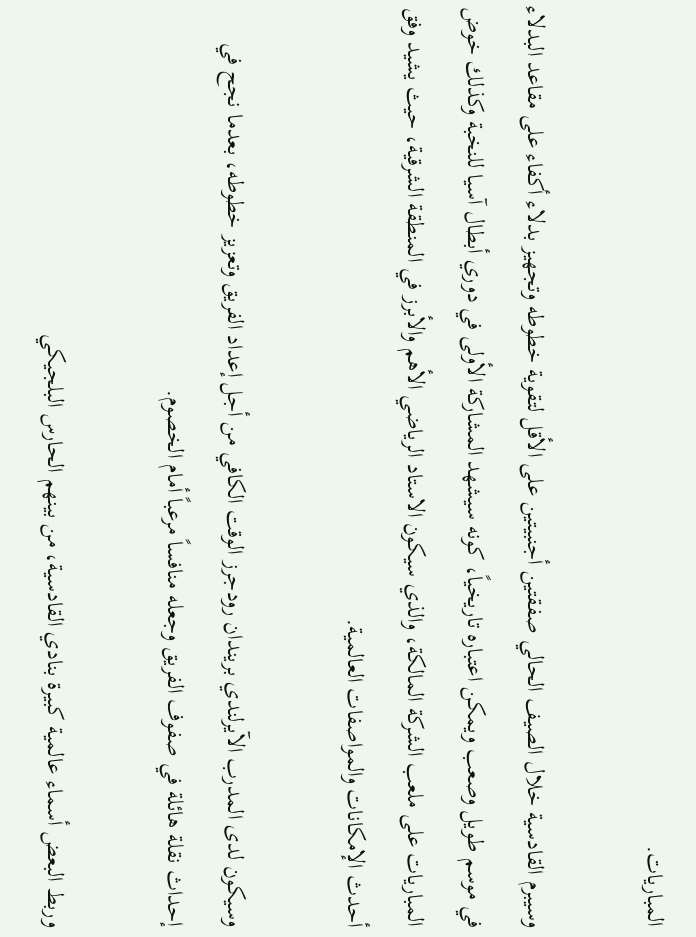المباريات.

وسيبرم القادسية خلال الصيف الحالي صفقتين أجنبيتين على الأقل لتقوية خطوطه وتجهيز بدلاء أكفاء على مقاعد البدلاء في موسم طويل وصعب ويمكن اعتباره تاريخياً، كونه سيشهد المشاركة الأولى في دوري أبطال آسيا للنخبة وكذلك خوض المباريات على ملعب الشركة المالكة، والذي سيكون الاستاد الرياضي الأهم والأبرز في المنطقة الشرقية، حيث يشيد وفق أحدث الإمكانات والمواصفات العالمية.

وسيكون لدى المدرب الآيرلندي بريندان رودجرز الوقت الكافي من أجل إعداد الفريق وتعزيز خطوطه، بعدما نجح في إحداث نقلة هائلة في صفوف الفريق وجعله منافساً مرعباً أمام الخصوم.

وربط البعض أسماء عالمية كبيرة بنادي القادسية، من بينهم الحارس البلجيكي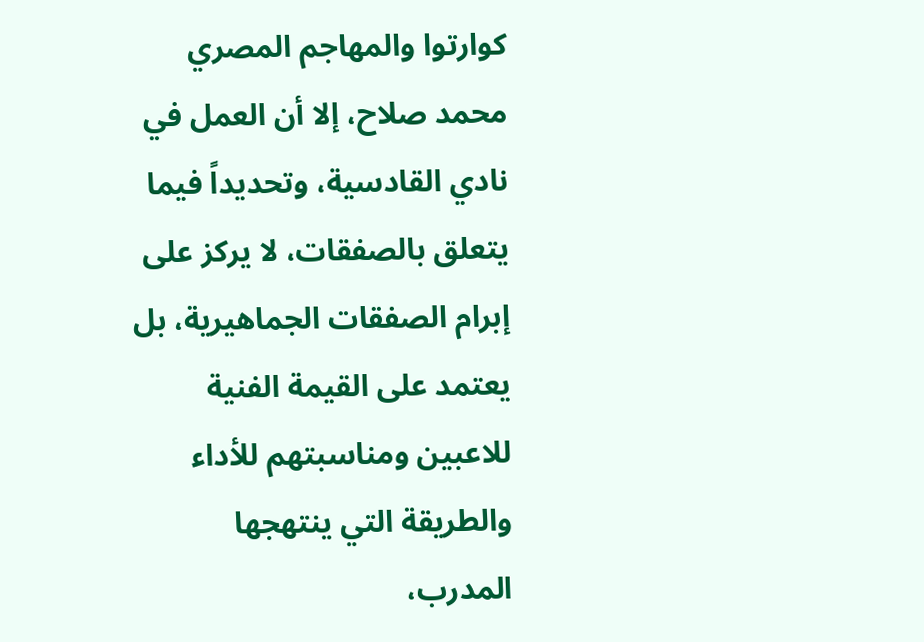كوارتوا والمهاجم المصري محمد صلاح، إلا أن العمل في نادي القادسية، وتحديداً فيما يتعلق بالصفقات، لا يركز على إبرام الصفقات الجماهيرية، بل يعتمد على القيمة الفنية للاعبين ومناسبتهم للأداء والطريقة التي ينتهجها المدرب،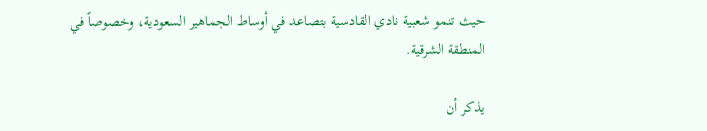حيث تنمو شعبية نادي القادسية بتصاعد في أوساط الجماهير السعودية، وخصوصاً في المنطقة الشرقية.

يذكر أن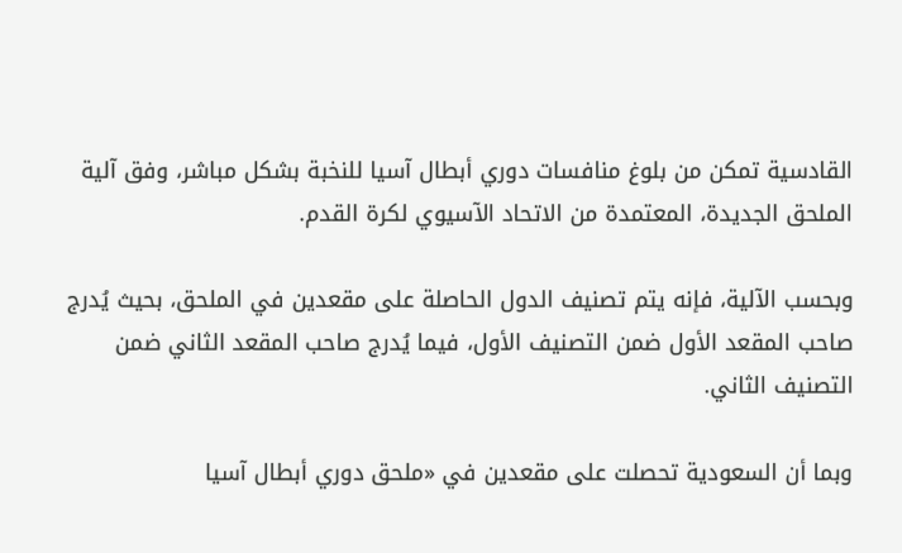القادسية تمكن من بلوغ منافسات دوري أبطال آسيا للنخبة بشكل مباشر، وفق آلية الملحق الجديدة، المعتمدة من الاتحاد الآسيوي لكرة القدم.

وبحسب الآلية، فإنه يتم تصنيف الدول الحاصلة على مقعدين في الملحق، بحيث يُدرج صاحب المقعد الأول ضمن التصنيف الأول، فيما يُدرج صاحب المقعد الثاني ضمن التصنيف الثاني.

وبما أن السعودية تحصلت على مقعدين في «ملحق دوري أبطال آسيا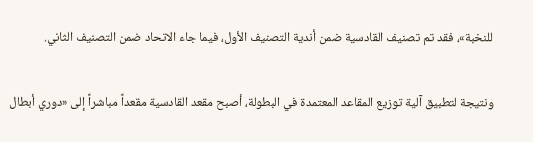للنخبة»، فقد تم تصنيف القادسية ضمن أندية التصنيف الأول، فيما جاء الاتحاد ضمن التصنيف الثاني.

ونتيجة لتطبيق آلية توزيع المقاعد المعتمدة في البطولة، أصبح مقعد القادسية مقعداً مباشراً إلى «دوري أبطال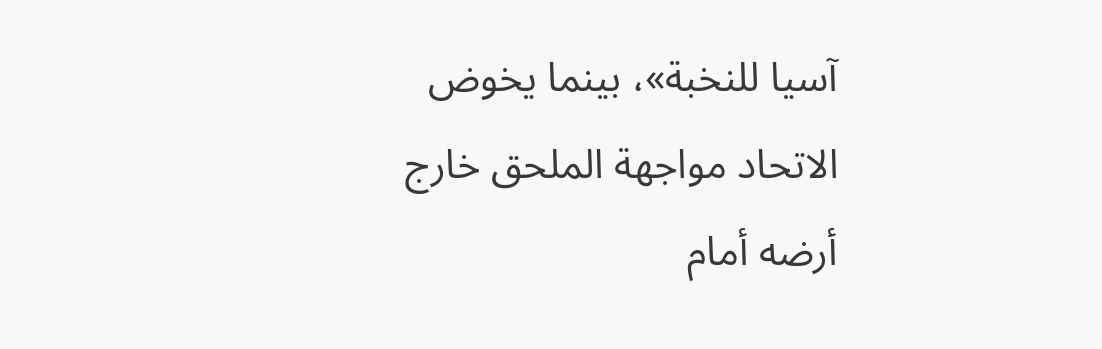آسيا للنخبة»، بينما يخوض الاتحاد مواجهة الملحق خارج أرضه أمام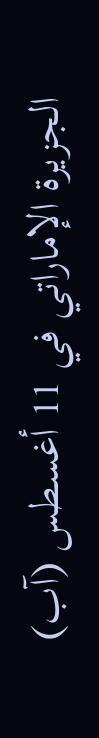الجزيرة الإماراتي في 11 أغسطس (آب)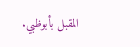المقبل بأبوظبي.